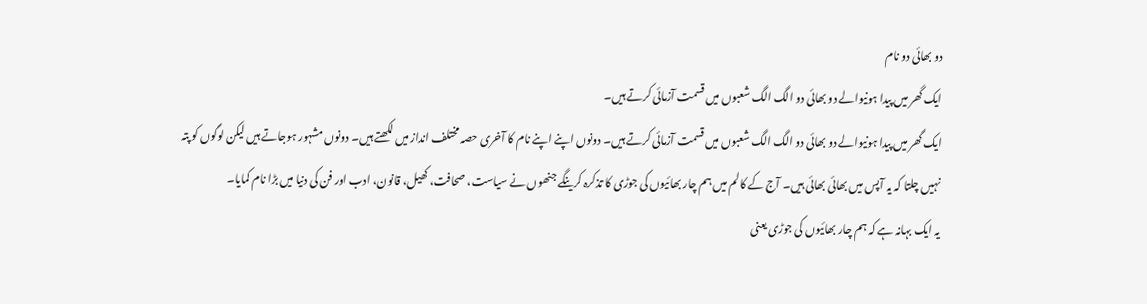دو بھائی دو نام
ایک گھر میں پیدا ہونیوالے دو بھائی دو الگ الگ شعبوں میں قسمت آزمائی کرتے ہیں۔
ایک گھر میں پیدا ہونیوالے دو بھائی دو الگ الگ شعبوں میں قسمت آزمائی کرتے ہیں۔ دونوں اپنے اپنے نام کا آخری حصہ مختلف انداز میں لکھتے ہیں۔ دونوں مشہور ہوجاتے ہیں لیکن لوگوں کو پتہ نہیں چلتا کہ یہ آپس میں بھائی بھائی ہیں۔ آج کے کالم میں ہم چار بھائیوں کی جوڑی کا تذکرہ کرینگے جنھوں نے سیاست، صحافت، کھیل، قانون، ادب اور فن کی دنیا میں بڑا نام کمایا۔
یہ ایک بہانہ ہے کہ ہم چار بھائیوں کی جوڑی یعنی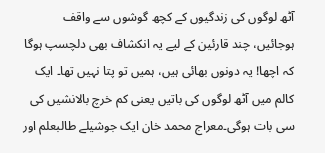آٹھ لوگوں کی زندگیوں کے کچھ گوشوں سے واقف ہوجائیں، چند قارئین کے لیے یہ انکشاف بھی دلچسپ ہوگا کہ اچھا! یہ دونوں بھائی ہیں، ہمیں تو پتا نہیں تھا۔ ایک کالم میں آٹھ لوگوں کی باتیں یعنی کم خرچ بالانشیں کی سی بات ہوگی۔معراج محمد خان ایک جوشیلے طالبعلم اور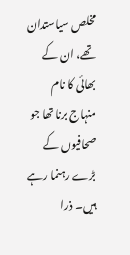مخلص سیاستدان تھے، ان کے بھائی کا نام منہاج برنا تھا جو صحافیوں کے بڑے رہنما رہے ہیں۔ ذرا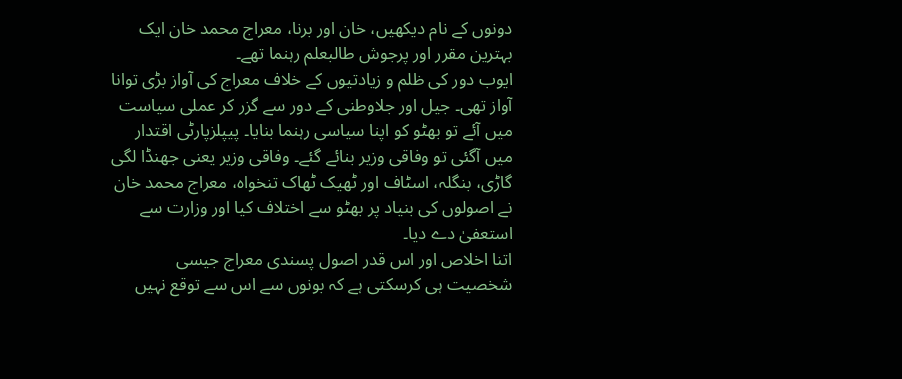دونوں کے نام دیکھیں، خان اور برنا، معراج محمد خان ایک بہترین مقرر اور پرجوش طالبعلم رہنما تھے۔
ایوب دور کی ظلم و زیادتیوں کے خلاف معراج کی آواز بڑی توانا آواز تھی۔ جیل اور جلاوطنی کے دور سے گزر کر عملی سیاست میں آئے تو بھٹو کو اپنا سیاسی رہنما بنایا۔ پیپلزپارٹی اقتدار میں آگئی تو وفاقی وزیر بنائے گئے۔ وفاقی وزیر یعنی جھنڈا لگی گاڑی، بنگلہ، اسٹاف اور ٹھیک ٹھاک تنخواہ، معراج محمد خان نے اصولوں کی بنیاد پر بھٹو سے اختلاف کیا اور وزارت سے استعفیٰ دے دیا۔
اتنا اخلاص اور اس قدر اصول پسندی معراج جیسی شخصیت ہی کرسکتی ہے کہ بونوں سے اس سے توقع نہیں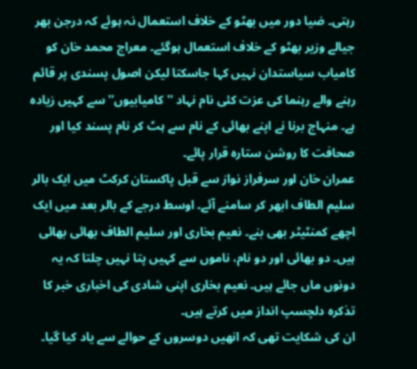رہتی۔ ضیا دور میں بھٹو کے خلاف استعمال نہ ہوئے کہ درجن بھر جیالے وزیر بھٹو کے خلاف استعمال ہوگئے۔ معراج محمد خان کو کامیاب سیاستدان نہیں کہا جاسکتا لیکن اصول پسندی پر قائم رہنے والے رہنما کی عزت کئی نام نہاد ''کامیابیوں'' سے کہیں زیادہ ہے۔ منہاج برنا نے اپنے بھائی کے نام سے ہٹ کر نام پسند کیا اور صحافت کا روشن ستارہ قرار پائے۔
عمران خان اور سرفراز نواز سے قبل پاکستان کرکٹ میں ایک بالر سلیم الطاف ابھر کر سامنے آئے۔ اوسط درجے کے بالر بعد میں ایک اچھے کمنٹیٹر بھی بنے۔ نعیم بخاری اور سلیم الطاف بھائی بھائی ہیں۔ دو بھائی اور دو نام، ناموں سے کہیں پتا نہیں چلتا کہ یہ دونوں ماں جائے ہیں۔ نعیم بخاری اپنی شادی کی اخباری خبر کا تذکرہ دلچسپ انداز میں کرتے ہیں۔
ان کی شکایت تھی کہ انھیں دوسروں کے حوالے سے یاد کیا گیا۔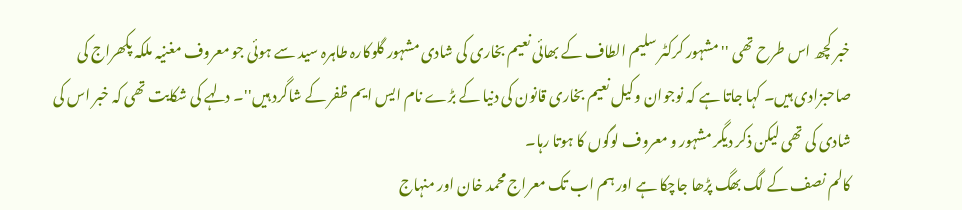خبر کچھ اس طرح تھی ''مشہور کرکٹر سلیم الطاف کے بھائی نعیم بخاری کی شادی مشہور گلوکارہ طاہرہ سید سے ہوئی جو معروف مغنیہ ملکہ پکھراج کی صاحبزادی ہیں۔ کہا جاتا ہے کہ نوجوان وکیل نعیم بخاری قانون کی دنیا کے بڑے نام ایس ایم ظفر کے شاگرد ہیں''۔ دلہے کی شکایت تھی کہ خبر اس کی شادی کی تھی لیکن ذکر دیگر مشہور و معروف لوگوں کا ہوتا رہا۔
کالم نصف کے لگ بھگ پڑھا جاچکا ہے اور ہم اب تک معراج محمد خان اور منہاج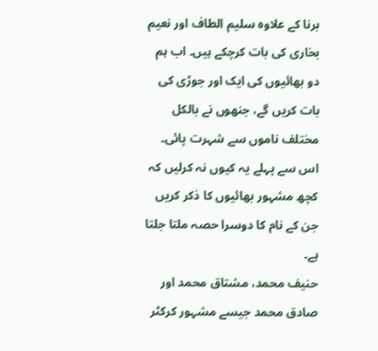برنا کے علاوہ سلیم الطاف اور نعیم بخاری کی بات کرچکے ہیں۔ اب ہم دو بھائیوں کی ایک اور جوڑی کی بات کریں گے، جنھوں نے بالکل مختلف ناموں سے شہرت پائی۔ اس سے پہلے یہ کیوں نہ کرلیں کہ کچھ مشہور بھائیوں کا ذکر کریں جن کے نام کا دوسرا حصہ ملتا جلتا ہے۔
حنیف محمد، مشتاق محمد اور صادق محمد جیسے مشہور کرکٹر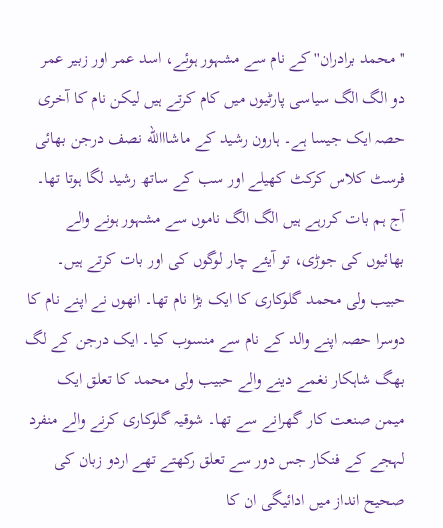''محمد برادران'' کے نام سے مشہور ہوئے، اسد عمر اور زبیر عمر دو الگ الگ سیاسی پارٹیوں میں کام کرتے ہیں لیکن نام کا آخری حصہ ایک جیسا ہے۔ ہارون رشید کے ماشااالله نصف درجن بھائی فرسٹ کلاس کرکٹ کھیلے اور سب کے ساتھ رشید لگا ہوتا تھا۔ آج ہم بات کررہے ہیں الگ الگ ناموں سے مشہور ہونے والے بھائیوں کی جوڑی، تو آیئے چار لوگوں کی اور بات کرتے ہیں۔
حبیب ولی محمد گلوکاری کا ایک بڑا نام تھا۔ انھوں نے اپنے نام کا دوسرا حصہ اپنے والد کے نام سے منسوب کیا۔ ایک درجن کے لگ بھگ شاہکار نغمے دینے والے حبیب ولی محمد کا تعلق ایک میمن صنعت کار گھرانے سے تھا۔ شوقیہ گلوکاری کرنے والے منفرد لہجے کے فنکار جس دور سے تعلق رکھتے تھے اردو زبان کی صحیح انداز میں ادائیگی ان کا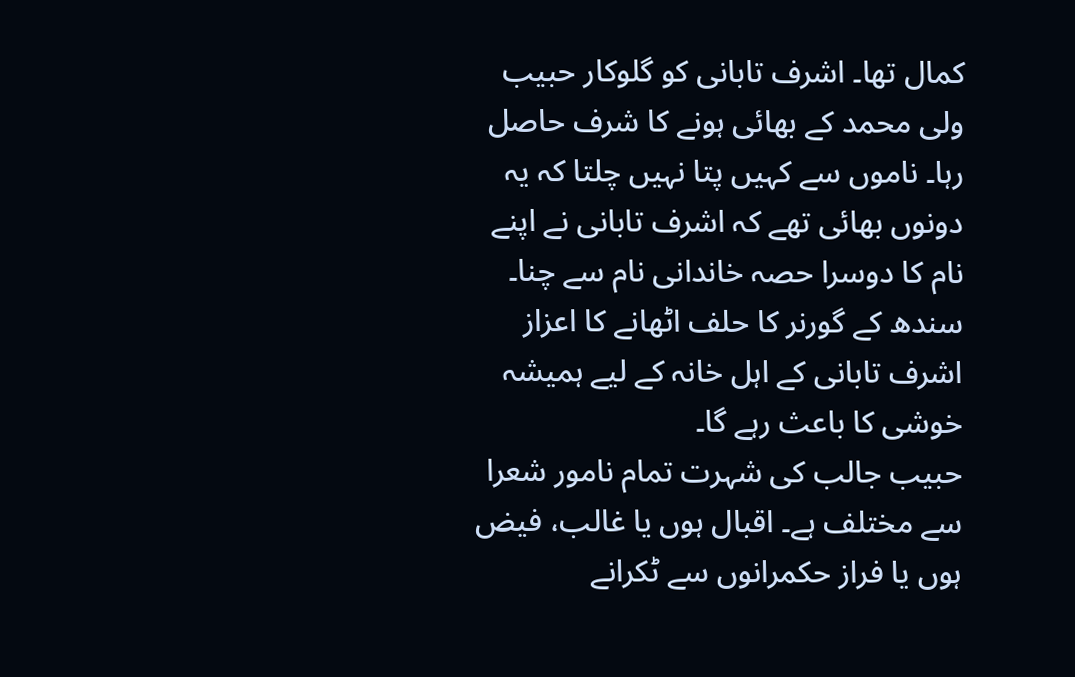کمال تھا۔ اشرف تابانی کو گلوکار حبیب ولی محمد کے بھائی ہونے کا شرف حاصل رہا۔ ناموں سے کہیں پتا نہیں چلتا کہ یہ دونوں بھائی تھے کہ اشرف تابانی نے اپنے نام کا دوسرا حصہ خاندانی نام سے چنا۔ سندھ کے گورنر کا حلف اٹھانے کا اعزاز اشرف تابانی کے اہل خانہ کے لیے ہمیشہ خوشی کا باعث رہے گا۔
حبیب جالب کی شہرت تمام نامور شعرا سے مختلف ہے۔ اقبال ہوں یا غالب، فیض ہوں یا فراز حکمرانوں سے ٹکرانے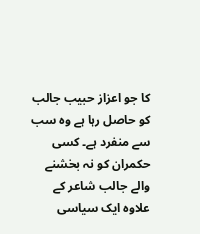کا جو اعزاز حبیب جالب کو حاصل رہا ہے وہ سب سے منفرد ہے۔ کسی حکمران کو نہ بخشنے والے جالب شاعر کے علاوہ ایک سیاسی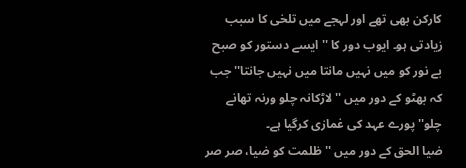کارکن بھی تھے اور لہجے میں تلخی کا سبب زیادتی ہو۔ ایوب دور کا ''ایسے دستور کو صبح بے نور کو میں نہیں مانتا میں نہیں جانتا'' جب کہ بھٹو کے دور میں ''لاڑکانہ چلو ورنہ تھانے چلو'' پورے عہد کی غمازی کرگیا ہے۔
ضیا الحق کے دور میں ''ظلمت کو ضیا، صر صر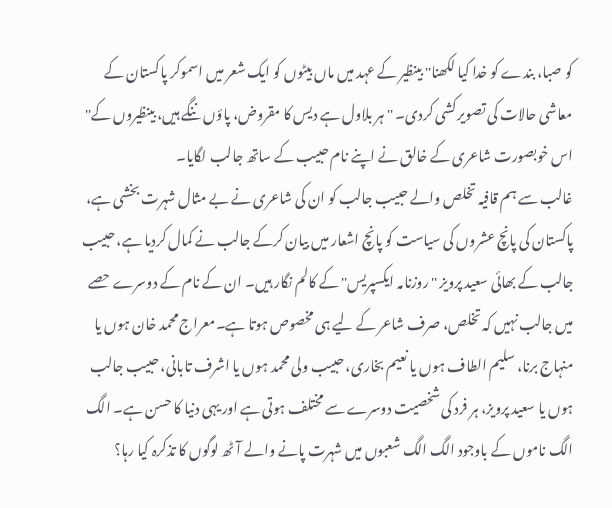کو صبا، بندے کو خدا کیا لکھنا'' بینظیر کے عہد میں ماں بیٹوں کو ایک شعر میں اسموکر پاکستان کے معاشی حالات کی تصویر کشی کردی۔ ''ہر بلاول ہے دیس کا مقروض، پاؤں ننگے ہیں، بینظیروں کے'' اس خوبصورت شاعری کے خالق نے اپنے نام حبیب کے ساتھ جالب لگایا۔
غالب سے ہم قافیہ تخلص والے حبیب جالب کو ان کی شاعری نے بے مثال شہرت بخشی ہے، پاکستان کی پانچ عشروں کی سیاست کو پانچ اشعار میں بیان کرکے جالب نے کمال کردیا ہے، حبیب جالب کے بھائی سعید پرویز ''روزنامہ ایکسپریس'' کے کالم نگار ہیں۔ ان کے نام کے دوسرے حصے میں جالب نہیں کہ تخلص، صرف شاعر کے لیے ہی مخصوص ہوتا ہے۔معراج محمد خان ہوں یا منہاج برنا، سلیم الطاف ہوں یا نعیم بخاری، حبیب ولی محمد ہوں یا اشرف تابانی، حبیب جالب ہوں یا سعید پرویز، ہر فرد کی شخصیت دوسرے سے مختلف ہوتی ہے اور یہی دنیا کا حسن ہے۔ الگ الگ ناموں کے باوجود الگ الگ شعبوں میں شہرت پانے والے آٹھ لوگوں کا تذکرہ کیا رہا؟